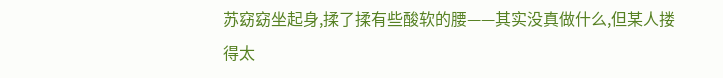苏窈窈坐起身,揉了揉有些酸软的腰——其实没真做什么,但某人搂得太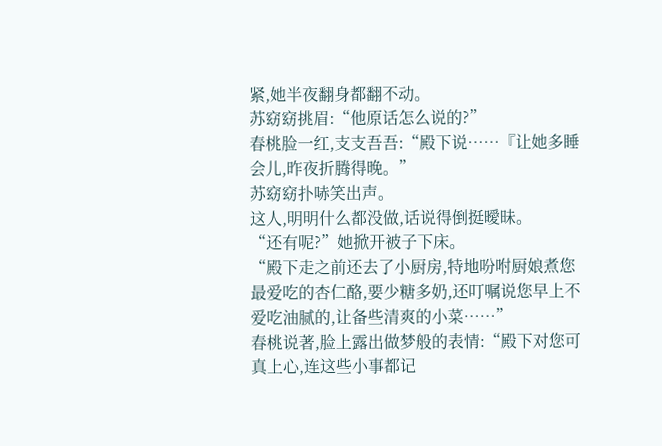紧,她半夜翻身都翻不动。
苏窈窈挑眉:“他原话怎么说的?”
春桃脸一红,支支吾吾:“殿下说……『让她多睡会儿,昨夜折腾得晚。”
苏窈窈扑哧笑出声。
这人,明明什么都没做,话说得倒挺曖昧。
“还有呢?”她掀开被子下床。
“殿下走之前还去了小厨房,特地吩咐厨娘煮您最爱吃的杏仁酪,要少糖多奶,还叮嘱说您早上不爱吃油腻的,让备些清爽的小菜……”
春桃说著,脸上露出做梦般的表情:“殿下对您可真上心,连这些小事都记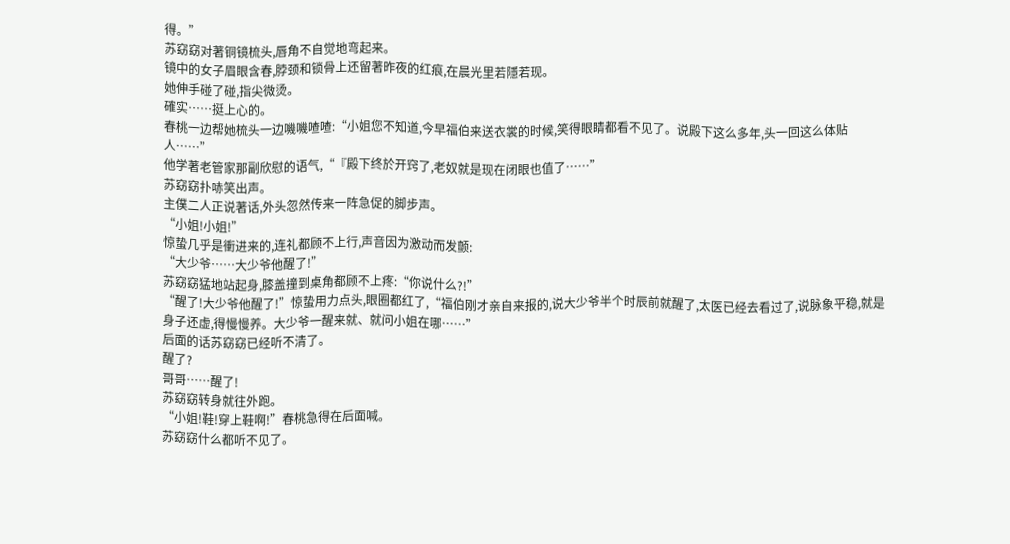得。”
苏窈窈对著铜镜梳头,唇角不自觉地弯起来。
镜中的女子眉眼含春,脖颈和锁骨上还留著昨夜的红痕,在晨光里若隱若现。
她伸手碰了碰,指尖微烫。
確实……挺上心的。
春桃一边帮她梳头一边嘰嘰喳喳:“小姐您不知道,今早福伯来送衣裳的时候,笑得眼睛都看不见了。说殿下这么多年,头一回这么体贴人……”
他学著老管家那副欣慰的语气,“『殿下终於开窍了,老奴就是现在闭眼也值了……”
苏窈窈扑哧笑出声。
主僕二人正说著话,外头忽然传来一阵急促的脚步声。
“小姐!小姐!”
惊蛰几乎是衝进来的,连礼都顾不上行,声音因为激动而发颤:
“大少爷……大少爷他醒了!”
苏窈窈猛地站起身,膝盖撞到桌角都顾不上疼:“你说什么?!”
“醒了!大少爷他醒了!”惊蛰用力点头,眼圈都红了,“福伯刚才亲自来报的,说大少爷半个时辰前就醒了,太医已经去看过了,说脉象平稳,就是身子还虚,得慢慢养。大少爷一醒来就、就问小姐在哪……”
后面的话苏窈窈已经听不清了。
醒了?
哥哥……醒了!
苏窈窈转身就往外跑。
“小姐!鞋!穿上鞋啊!”春桃急得在后面喊。
苏窈窈什么都听不见了。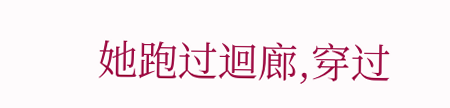她跑过迴廊,穿过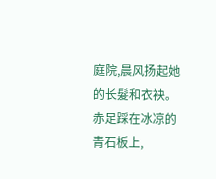庭院,晨风扬起她的长髮和衣袂。
赤足踩在冰凉的青石板上,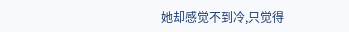她却感觉不到冷,只觉得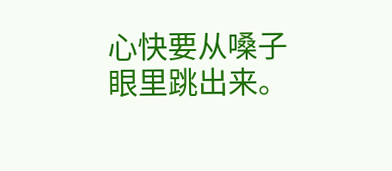心快要从嗓子眼里跳出来。